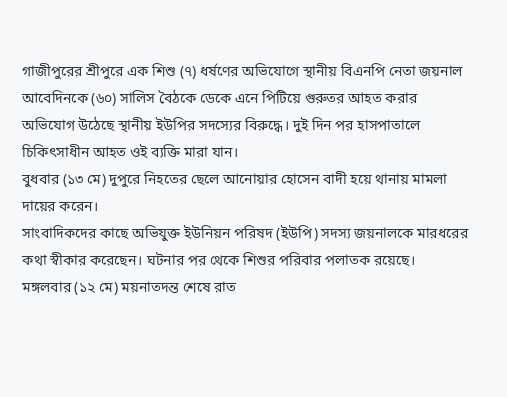গাজীপুরের শ্রীপুরে এক শিশু (৭) ধর্ষণের অভিযোগে স্থানীয় বিএনপি নেতা জয়নাল আবেদিনকে (৬০) সালিস বৈঠকে ডেকে এনে পিটিয়ে গুরুতর আহত করার অভিযোগ উঠেছে স্থানীয় ইউপির সদস্যের বিরুদ্ধে। দুই দিন পর হাসপাতালে চিকিৎসাধীন আহত ওই ব্যক্তি মারা যান।
বুধবার (১৩ মে) দুপুরে নিহতের ছেলে আনোয়ার হোসেন বাদী হয়ে থানায় মামলা দায়ের করেন।
সাংবাদিকদের কাছে অভিযুক্ত ইউনিয়ন পরিষদ (ইউপি) সদস্য জয়নালকে মারধরের কথা স্বীকার করেছেন। ঘটনার পর থেকে শিশুর পরিবার পলাতক রয়েছে।
মঙ্গলবার (১২ মে) ময়নাতদন্ত শেষে রাত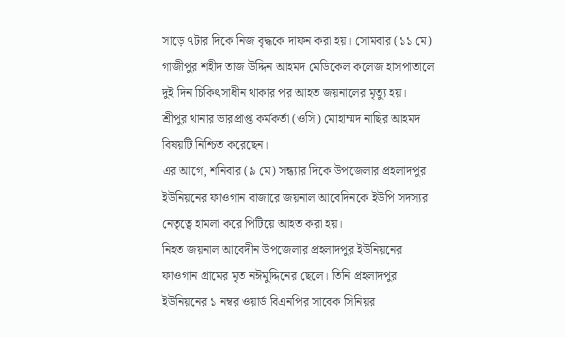সাড়ে ৭টার দিকে নিজ বৃদ্ধকে দাফন করা হয়। সোমবার (১১ মে) গাজীপুর শহীদ তাজ উদ্দিন আহমদ মেডিকেল কলেজ হাসপাতালে দুই দিন চিকিৎসাধীন থাকার পর আহত জয়নালের মৃত্যু হয়।
শ্রীপুর থানার ভারপ্রাপ্ত কর্মকর্তা (ওসি) মোহাম্মদ নাছির আহমদ বিষয়টি নিশ্চিত করেছেন।
এর আগে, শনিবার (৯ মে) সন্ধ্যার দিকে উপজেলার প্রহলাদপুর ইউনিয়নের ফাওগান বাজারে জয়নাল আবেদিনকে ইউপি সদস্যর নেতৃত্বে হামলা করে পিটিয়ে আহত করা হয়।
নিহত জয়নাল আবেদীন উপজেলার প্রহলাদপুর ইউনিয়নের ফাওগান গ্রামের মৃত নঈমুদ্দিনের ছেলে। তিনি প্রহলাদপুর ইউনিয়নের ১ নম্বর ওয়ার্ড বিএনপির সাবেক সিনিয়র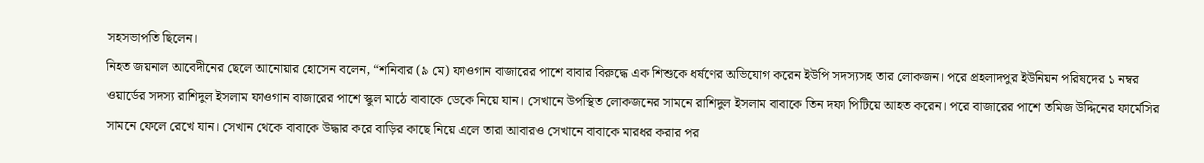সহসভাপতি ছিলেন।
নিহত জয়নাল আবেদীনের ছেলে আনোয়ার হোসেন বলেন, “শনিবার (৯ মে) ফাওগান বাজারের পাশে বাবার বিরুদ্ধে এক শিশুকে ধর্ষণের অভিযোগ করেন ইউপি সদস্যসহ তার লোকজন। পরে প্রহলাদপুর ইউনিয়ন পরিষদের ১ নম্বর ওয়ার্ডের সদস্য রাশিদুল ইসলাম ফাওগান বাজারের পাশে স্কুল মাঠে বাবাকে ডেকে নিয়ে যান। সেখানে উপস্থিত লোকজনের সামনে রাশিদুল ইসলাম বাবাকে তিন দফা পিটিয়ে আহত করেন। পরে বাজারের পাশে তমিজ উদ্দিনের ফার্মেসির সামনে ফেলে রেখে যান। সেখান থেকে বাবাকে উদ্ধার করে বাড়ির কাছে নিয়ে এলে তারা আবারও সেখানে বাবাকে মারধর করার পর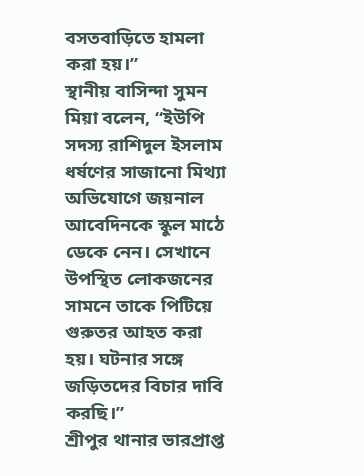বসতবাড়িতে হামলা করা হয়।”
স্থানীয় বাসিন্দা সুমন মিয়া বলেন, “ইউপি সদস্য রাশিদুল ইসলাম ধর্ষণের সাজানো মিথ্যা অভিযোগে জয়নাল আবেদিনকে স্কুল মাঠে ডেকে নেন। সেখানে উপস্থিত লোকজনের সামনে তাকে পিটিয়ে গুরুতর আহত করা হয়। ঘটনার সঙ্গে জড়িতদের বিচার দাবি করছি।”
শ্রীপুর থানার ভারপ্রাপ্ত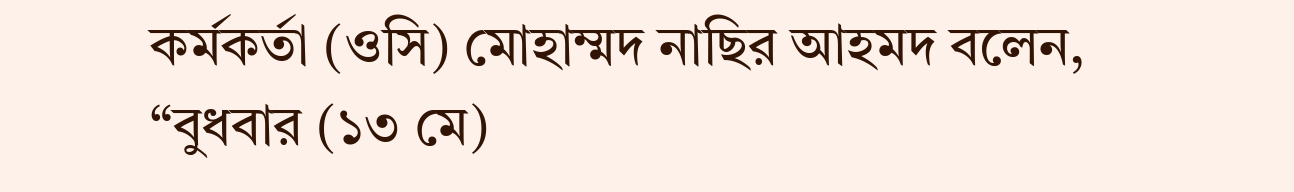কর্মকর্তা (ওসি) মোহাম্মদ নাছির আহমদ বলেন, “বুধবার (১৩ মে)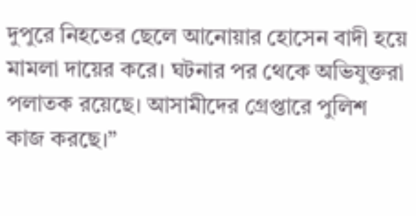দুপুরে নিহতের ছেলে আনোয়ার হোসেন বাদী হয়ে মামলা দায়ের করে। ঘটনার পর থেকে অভিযুক্তরা পলাতক রয়েছে। আসামীদের গ্রেপ্তারে পুলিশ কাজ করছে।”